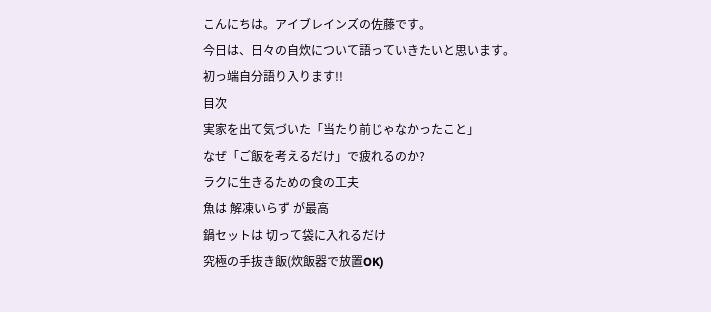こんにちは。アイブレインズの佐藤です。
今日は、日々の自炊について語っていきたいと思います。
初っ端自分語り入ります!!
目次
実家を出て気づいた「当たり前じゃなかったこと」
なぜ「ご飯を考えるだけ」で疲れるのか?
ラクに生きるための食の工夫
魚は 解凍いらず が最高
鍋セットは 切って袋に入れるだけ
究極の手抜き飯(炊飯器で放置OK)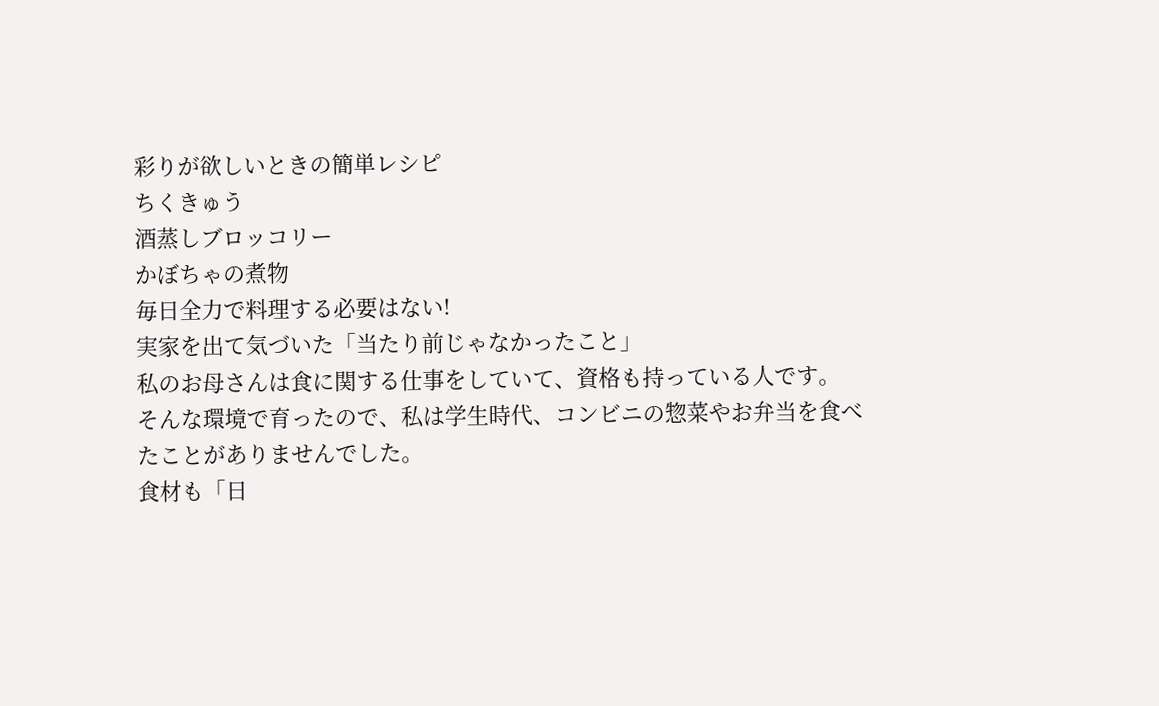彩りが欲しいときの簡単レシピ
ちくきゅう
酒蒸しブロッコリー
かぼちゃの煮物
毎日全力で料理する必要はない!
実家を出て気づいた「当たり前じゃなかったこと」
私のお母さんは食に関する仕事をしていて、資格も持っている人です。
そんな環境で育ったので、私は学生時代、コンビニの惣菜やお弁当を食べたことがありませんでした。
食材も「日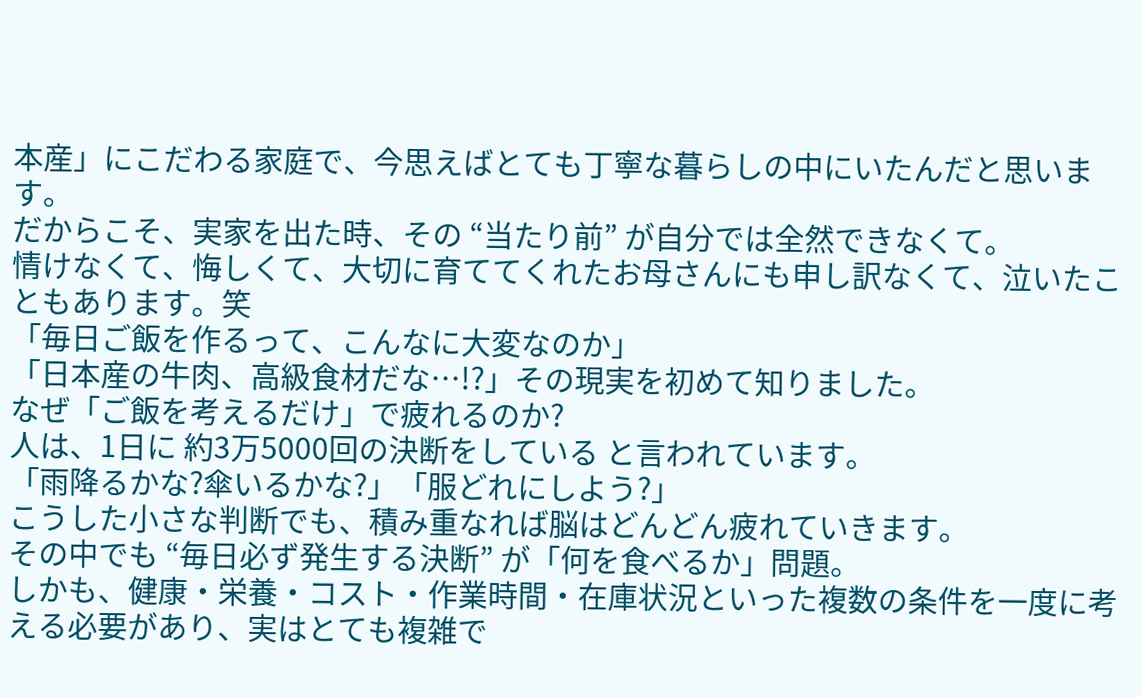本産」にこだわる家庭で、今思えばとても丁寧な暮らしの中にいたんだと思います。
だからこそ、実家を出た時、その “当たり前” が自分では全然できなくて。
情けなくて、悔しくて、大切に育ててくれたお母さんにも申し訳なくて、泣いたこともあります。笑
「毎日ご飯を作るって、こんなに大変なのか」
「日本産の牛肉、高級食材だな…!?」その現実を初めて知りました。
なぜ「ご飯を考えるだけ」で疲れるのか?
人は、1日に 約3万5000回の決断をしている と言われています。
「雨降るかな?傘いるかな?」「服どれにしよう?」
こうした小さな判断でも、積み重なれば脳はどんどん疲れていきます。
その中でも “毎日必ず発生する決断” が「何を食べるか」問題。
しかも、健康・栄養・コスト・作業時間・在庫状況といった複数の条件を一度に考える必要があり、実はとても複雑で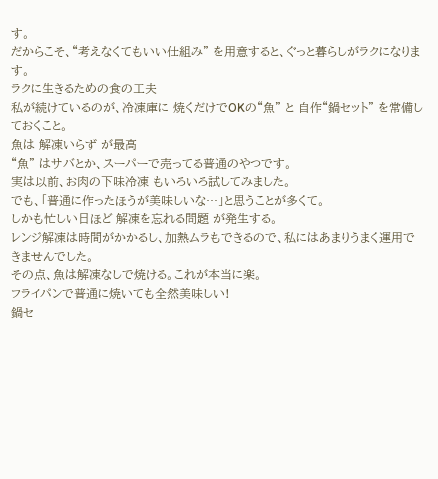す。
だからこそ、“考えなくてもいい仕組み” を用意すると、ぐっと暮らしがラクになります。
ラクに生きるための食の工夫
私が続けているのが、冷凍庫に 焼くだけでOKの“魚” と 自作“鍋セット” を常備しておくこと。
魚は 解凍いらず が最高
“魚” はサバとか、スーパーで売ってる普通のやつです。
実は以前、お肉の下味冷凍 もいろいろ試してみました。
でも、「普通に作ったほうが美味しいな…」と思うことが多くて。
しかも忙しい日ほど 解凍を忘れる問題 が発生する。
レンジ解凍は時間がかかるし、加熱ムラもできるので、私にはあまりうまく運用できませんでした。
その点、魚は解凍なしで焼ける。これが本当に楽。
フライパンで普通に焼いても全然美味しい!
鍋セ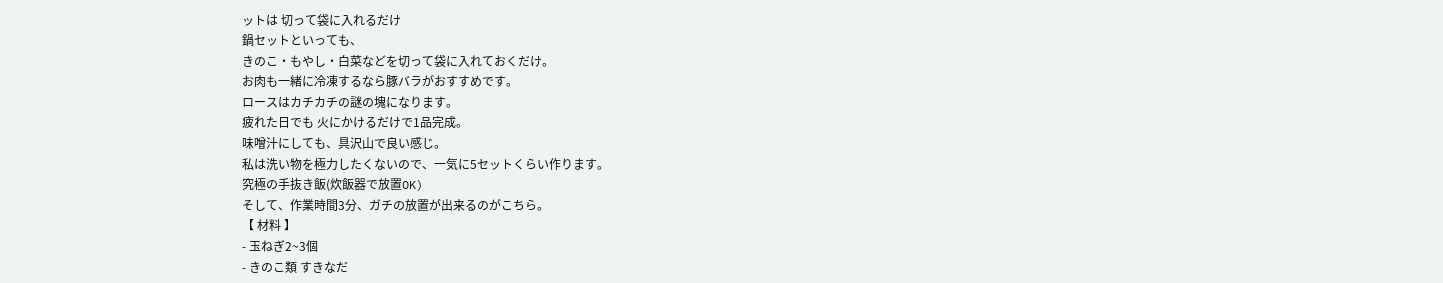ットは 切って袋に入れるだけ
鍋セットといっても、
きのこ・もやし・白菜などを切って袋に入れておくだけ。
お肉も一緒に冷凍するなら豚バラがおすすめです。
ロースはカチカチの謎の塊になります。
疲れた日でも 火にかけるだけで1品完成。
味噌汁にしても、具沢山で良い感じ。
私は洗い物を極力したくないので、一気に5セットくらい作ります。
究極の手抜き飯(炊飯器で放置OK)
そして、作業時間3分、ガチの放置が出来るのがこちら。
【 材料 】
- 玉ねぎ2~3個
- きのこ類 すきなだ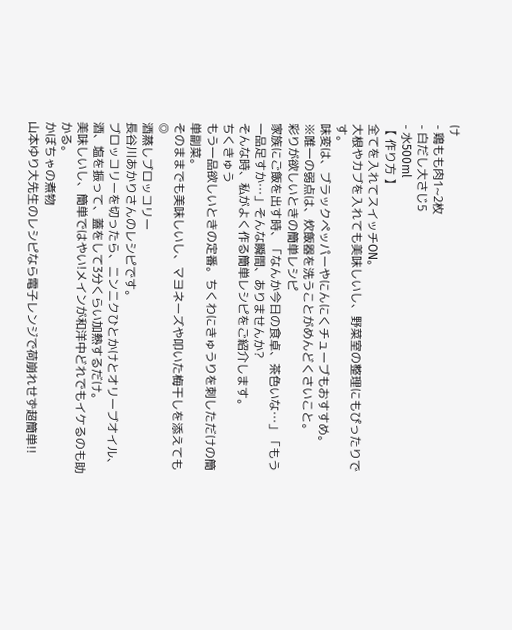け
- 鶏もも肉1~2枚
- 白だし大さじ5
- 水500ml
【 作り方 】
全てを入れてスイッチON。
大根やカブを入れても美味しいし、野菜室の整理にもぴったりです。
味変は、ブラックペッパーやにんにくチューブもおすすめ。
※唯一の弱点は、炊飯器を洗うことがめんどくさいこと。
彩りが欲しいときの簡単レシピ
家族にご飯を出す時、「なんか今日の食卓、茶色いな…」「もう一品足すか…」そんな瞬間、ありませんか?
そんな時、私がよく作る簡単レシピをご紹介します。
ちくきゅう
もう一品欲しいときの定番。ちくわにきゅうりを刺しただけの簡単副菜。
そのままでも美味しいし、マヨネーズや叩いた梅干しを添えても◎
酒蒸しブロッコリー
長谷川あかりさんのレシピです。
ブロッコリーを切ったら、ニンニクひとかけとオリーブオイル、酒、塩を振って、蓋をして3分くらい加熱するだけ。
美味しいし、簡単ではやい!メインが和洋中どれでもイケるのも助かる。
かぼちゃの煮物
山本ゆり大先生のレシピなら電子レンジで荷崩れせず超簡単!!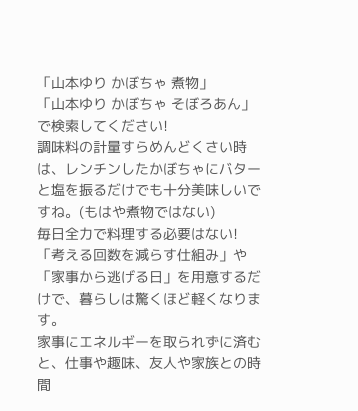「山本ゆり かぼちゃ 煮物」
「山本ゆり かぼちゃ そぼろあん」で検索してください!
調味料の計量すらめんどくさい時は、レンチンしたかぼちゃにバターと塩を振るだけでも十分美味しいですね。(もはや煮物ではない)
毎日全力で料理する必要はない!
「考える回数を減らす仕組み」や「家事から逃げる日」を用意するだけで、暮らしは驚くほど軽くなります。
家事にエネルギーを取られずに済むと、仕事や趣味、友人や家族との時間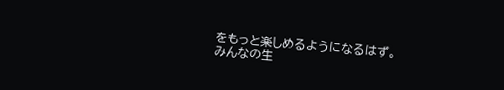をもっと楽しめるようになるはず。
みんなの生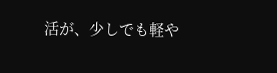活が、少しでも軽や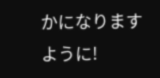かになりますように!